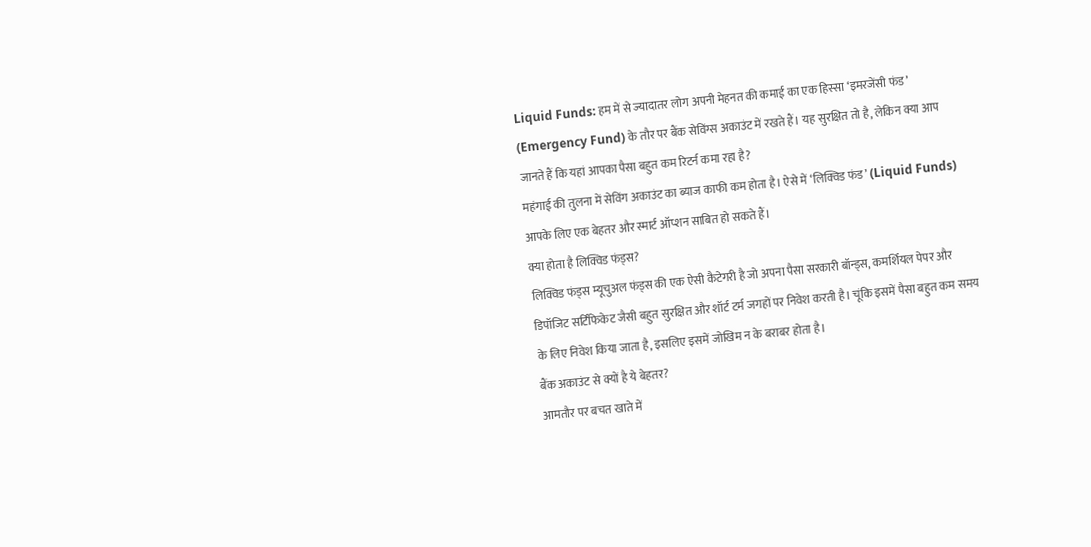Liquid Funds: हम में से ज्यादातर लोग अपनी मेहनत की कमाई का एक हिस्सा ‘इमरजेंसी फंड’ (Emergency Fund) के तौर पर बैंक सेविंग्स अकाउंट में रखते हैं। यह सुरक्षित तो है, लेकिन क्या आप जानते हैं कि यहां आपका पैसा बहुत कम रिटर्न कमा रहा है?
महंगाई की तुलना में सेविंग अकाउंट का ब्याज काफी कम होता है। ऐसे में ‘लिक्विड फंड’ (Liquid Funds) आपके लिए एक बेहतर और स्मार्ट ऑप्शन साबित हो सकते हैं।
क्या होता है लिक्विड फंड्स?
लिक्विड फंड्स म्यूचुअल फंड्स की एक ऐसी कैटेगरी है जो अपना पैसा सरकारी बॉन्ड्स, कमर्शियल पेपर और डिपॉजिट सर्टिफिकेट जैसी बहुत सुरक्षित और शॉर्ट टर्म जगहों पर निवेश करती है। चूंकि इसमें पैसा बहुत कम समय के लिए निवेश किया जाता है, इसलिए इसमें जोखिम न के बराबर होता है।
बैंक अकाउंट से क्यों है ये बेहतर?
आमतौर पर बचत खाते में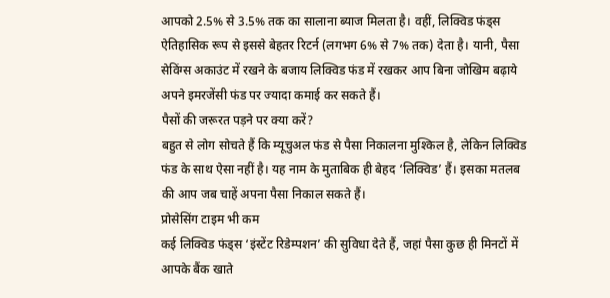आपको 2.5% से 3.5% तक का सालाना ब्याज मिलता है। वहीं, लिक्विड फंड्स ऐतिहासिक रूप से इससे बेहतर रिटर्न (लगभग 6% से 7% तक) देता है। यानी, पैसा सेविंग्स अकाउंट में रखने के बजाय लिक्विड फंड में रखकर आप बिना जोखिम बढ़ाये अपने इमरजेंसी फंड पर ज्यादा कमाई कर सकते हैं।
पैसों की जरूरत पड़ने पर क्या करें?
बहुत से लोग सोचते हैं कि म्यूचुअल फंड से पैसा निकालना मुश्किल है, लेकिन लिक्विड फंड के साथ ऐसा नहीं है। यह नाम के मुताबिक ही बेहद ‘लिक्विड’ हैं। इसका मतलब की आप जब चाहें अपना पैसा निकाल सकते हैं।
प्रोसेसिंग टाइम भी कम
कई लिक्विड फंड्स ‘इंस्टेंट रिडेम्पशन’ की सुविधा देते हैं, जहां पैसा कुछ ही मिनटों में आपके बैंक खाते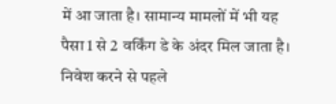में आ जाता है। सामान्य मामलों में भी यह पैसा 1 से 2 वर्किंग डे के अंदर मिल जाता है।
निवेश करने से पहले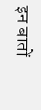इन बातों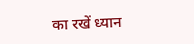का रखें ध्यान